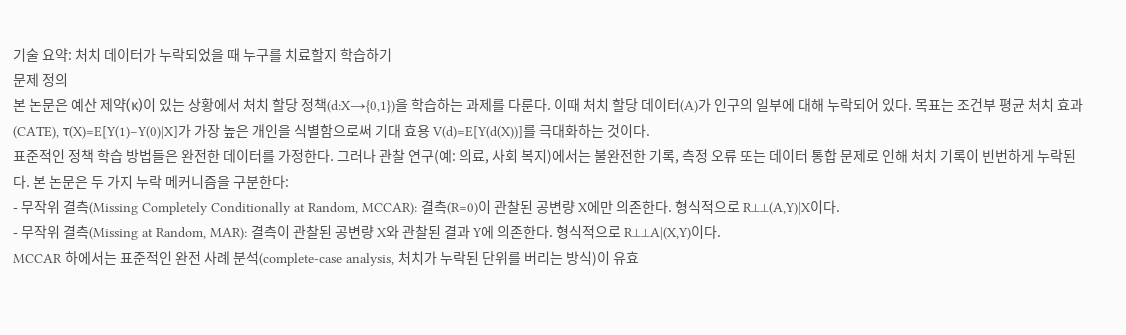기술 요약: 처치 데이터가 누락되었을 때 누구를 치료할지 학습하기
문제 정의
본 논문은 예산 제약(κ)이 있는 상황에서 처치 할당 정책(d:X→{0,1})을 학습하는 과제를 다룬다. 이때 처치 할당 데이터(A)가 인구의 일부에 대해 누락되어 있다. 목표는 조건부 평균 처치 효과(CATE), τ(X)=E[Y(1)−Y(0)∣X]가 가장 높은 개인을 식별함으로써 기대 효용 V(d)=E[Y(d(X))]를 극대화하는 것이다.
표준적인 정책 학습 방법들은 완전한 데이터를 가정한다. 그러나 관찰 연구(예: 의료, 사회 복지)에서는 불완전한 기록, 측정 오류 또는 데이터 통합 문제로 인해 처치 기록이 빈번하게 누락된다. 본 논문은 두 가지 누락 메커니즘을 구분한다:
- 무작위 결측(Missing Completely Conditionally at Random, MCCAR): 결측(R=0)이 관찰된 공변량 X에만 의존한다. 형식적으로 R⊥⊥(A,Y)∣X이다.
- 무작위 결측(Missing at Random, MAR): 결측이 관찰된 공변량 X와 관찰된 결과 Y에 의존한다. 형식적으로 R⊥⊥A∣(X,Y)이다.
MCCAR 하에서는 표준적인 완전 사례 분석(complete-case analysis, 처치가 누락된 단위를 버리는 방식)이 유효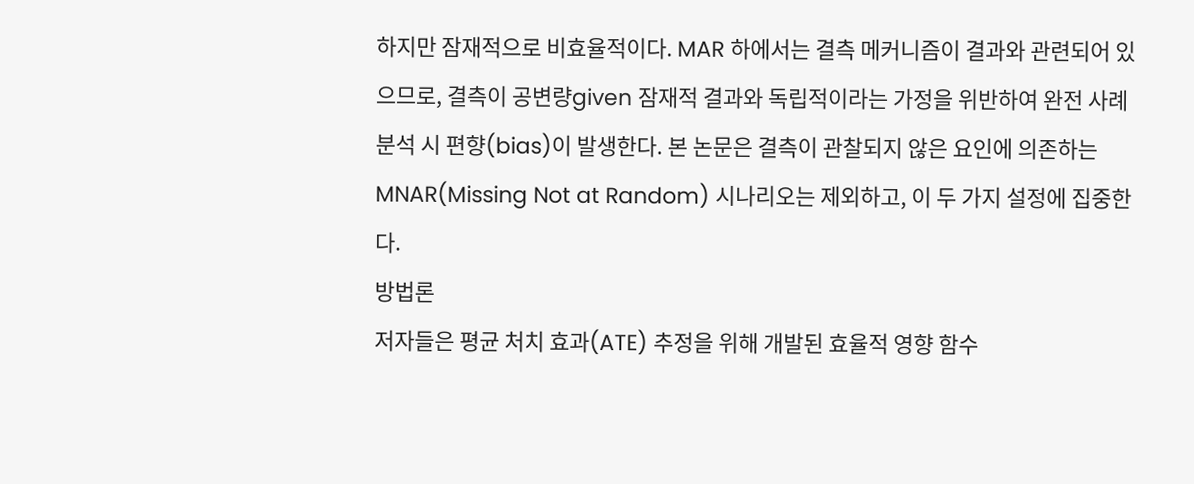하지만 잠재적으로 비효율적이다. MAR 하에서는 결측 메커니즘이 결과와 관련되어 있으므로, 결측이 공변량given 잠재적 결과와 독립적이라는 가정을 위반하여 완전 사례 분석 시 편향(bias)이 발생한다. 본 논문은 결측이 관찰되지 않은 요인에 의존하는 MNAR(Missing Not at Random) 시나리오는 제외하고, 이 두 가지 설정에 집중한다.
방법론
저자들은 평균 처치 효과(ATE) 추정을 위해 개발된 효율적 영향 함수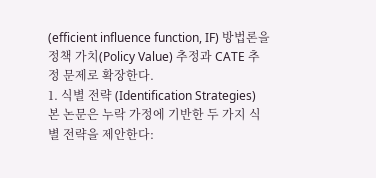(efficient influence function, IF) 방법론을 정책 가치(Policy Value) 추정과 CATE 추정 문제로 확장한다.
1. 식별 전략 (Identification Strategies)
본 논문은 누락 가정에 기반한 두 가지 식별 전략을 제안한다: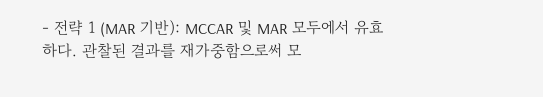- 전략 1 (MAR 기반): MCCAR 및 MAR 모두에서 유효하다. 관찰된 결과를 재가중함으로써 모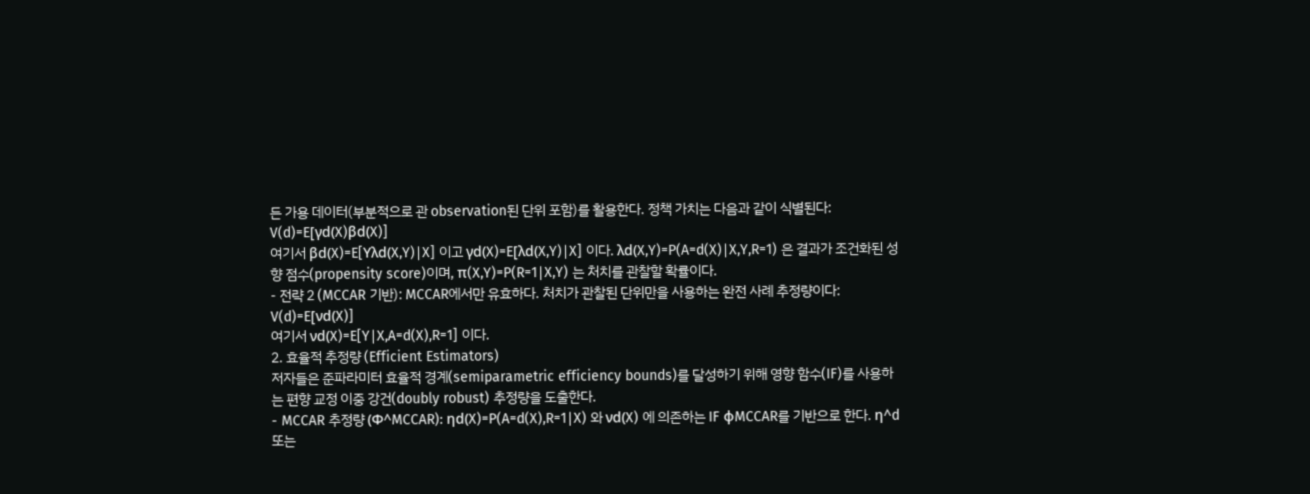든 가용 데이터(부분적으로 관 observation된 단위 포함)를 활용한다. 정책 가치는 다음과 같이 식별된다:
V(d)=E[γd(X)βd(X)]
여기서 βd(X)=E[Yλd(X,Y)∣X] 이고 γd(X)=E[λd(X,Y)∣X] 이다. λd(X,Y)=P(A=d(X)∣X,Y,R=1) 은 결과가 조건화된 성향 점수(propensity score)이며, π(X,Y)=P(R=1∣X,Y) 는 처치를 관찰할 확률이다.
- 전략 2 (MCCAR 기반): MCCAR에서만 유효하다. 처치가 관찰된 단위만을 사용하는 완전 사례 추정량이다:
V(d)=E[νd(X)]
여기서 νd(X)=E[Y∣X,A=d(X),R=1] 이다.
2. 효율적 추정량 (Efficient Estimators)
저자들은 준파라미터 효율적 경계(semiparametric efficiency bounds)를 달성하기 위해 영향 함수(IF)를 사용하는 편향 교정 이중 강건(doubly robust) 추정량을 도출한다.
- MCCAR 추정량 (Φ^MCCAR): ηd(X)=P(A=d(X),R=1∣X) 와 νd(X) 에 의존하는 IF ϕMCCAR를 기반으로 한다. η^d 또는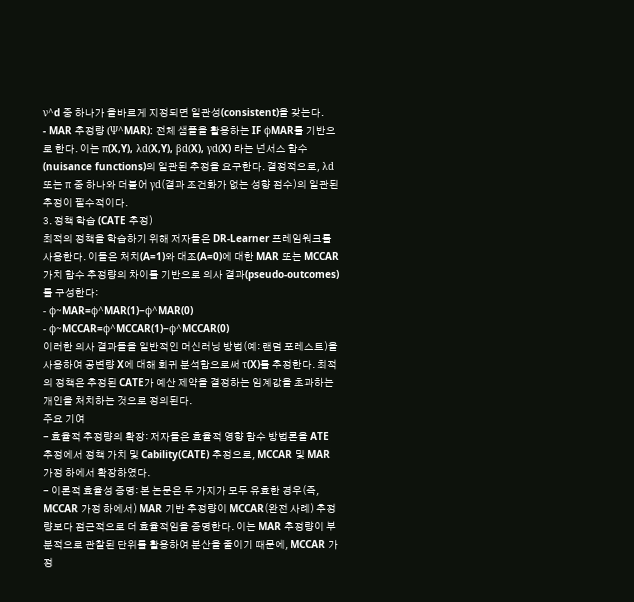ν^d 중 하나가 올바르게 지정되면 일관성(consistent)을 갖는다.
- MAR 추정량 (Ψ^MAR): 전체 샘플을 활용하는 IF ϕMAR를 기반으로 한다. 이는 π(X,Y), λd(X,Y), βd(X), γd(X) 라는 넌서스 함수(nuisance functions)의 일관된 추정을 요구한다. 결정적으로, λd 또는 π 중 하나와 더불어 γd(결과 조건화가 없는 성향 점수)의 일관된 추정이 필수적이다.
3. 정책 학습 (CATE 추정)
최적의 정책을 학습하기 위해 저자들은 DR-Learner 프레임워크를 사용한다. 이들은 처치(A=1)와 대조(A=0)에 대한 MAR 또는 MCCAR 가치 함수 추정량의 차이를 기반으로 의사 결과(pseudo-outcomes)를 구성한다:
- ϕ~MAR=ϕ^MAR(1)−ϕ^MAR(0)
- ϕ~MCCAR=ϕ^MCCAR(1)−ϕ^MCCAR(0)
이러한 의사 결과들을 일반적인 머신러닝 방법(예: 랜덤 포레스트)을 사용하여 공변량 X에 대해 회귀 분석함으로써 τ(X)를 추정한다. 최적의 정책은 추정된 CATE가 예산 제약을 결정하는 임계값을 초과하는 개인을 처치하는 것으로 정의된다.
주요 기여
- 효율적 추정량의 확장: 저자들은 효율적 영향 함수 방법론을 ATE 추정에서 정책 가치 및 Cability(CATE) 추정으로, MCCAR 및 MAR 가정 하에서 확장하였다.
- 이론적 효율성 증명: 본 논문은 두 가지가 모두 유효한 경우(즉, MCCAR 가정 하에서) MAR 기반 추정량이 MCCAR(완전 사례) 추정량보다 점근적으로 더 효율적임을 증명한다. 이는 MAR 추정량이 부분적으로 관찰된 단위를 활용하여 분산을 줄이기 때문에, MCCAR 가정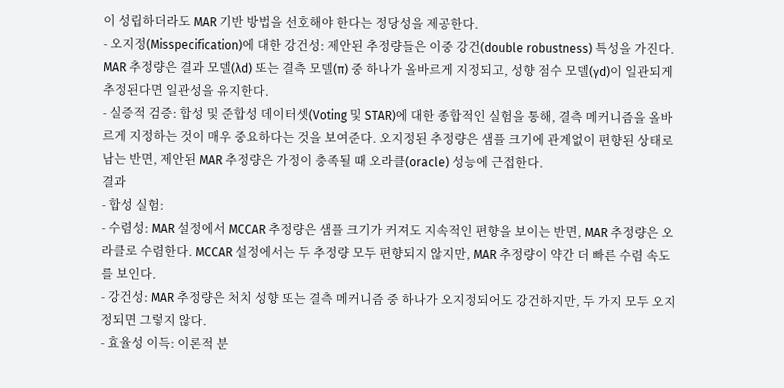이 성립하더라도 MAR 기반 방법을 선호해야 한다는 정당성을 제공한다.
- 오지정(Misspecification)에 대한 강건성: 제안된 추정량들은 이중 강건(double robustness) 특성을 가진다. MAR 추정량은 결과 모델(λd) 또는 결측 모델(π) 중 하나가 올바르게 지정되고, 성향 점수 모델(γd)이 일관되게 추정된다면 일관성을 유지한다.
- 실증적 검증: 합성 및 준합성 데이터셋(Voting 및 STAR)에 대한 종합적인 실험을 통해, 결측 메커니즘을 올바르게 지정하는 것이 매우 중요하다는 것을 보여준다. 오지정된 추정량은 샘플 크기에 관계없이 편향된 상태로 남는 반면, 제안된 MAR 추정량은 가정이 충족될 때 오라클(oracle) 성능에 근접한다.
결과
- 합성 실험:
- 수렴성: MAR 설정에서 MCCAR 추정량은 샘플 크기가 커져도 지속적인 편향을 보이는 반면, MAR 추정량은 오라클로 수렴한다. MCCAR 설정에서는 두 추정량 모두 편향되지 않지만, MAR 추정량이 약간 더 빠른 수렴 속도를 보인다.
- 강건성: MAR 추정량은 처치 성향 또는 결측 메커니즘 중 하나가 오지정되어도 강건하지만, 두 가지 모두 오지정되면 그렇지 않다.
- 효율성 이득: 이론적 분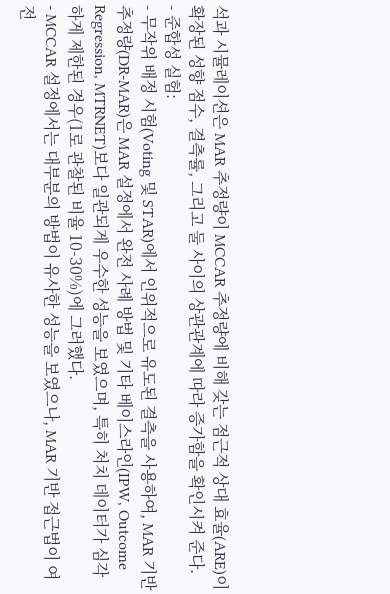석과 시뮬레이션은 MAR 추정량이 MCCAR 추정량에 비해 갖는 점근적 상대 효율(ARE)이 확장된 성향 점수, 결측률, 그리고 둘 사이의 상관관계에 따라 증가함을 확인시켜 준다.
- 준합성 실험:
- 무작위 배정 시험(Voting 및 STAR)에서 인위적으로 유도된 결측을 사용하여, MAR 기반 추정량(DR-MAR)은 MAR 설정에서 완전 사례 방법 및 기타 베이스라인(IPW, Outcome Regression, MTRNET)보다 일관되게 우수한 성능을 보였으며, 특히 처치 데이터가 심각하게 제한된 경우(1로 관찰된 비율 10-30%)에 그러했다.
- MCCAR 설정에서는 대부분의 방법이 유사한 성능을 보였으나, MAR 기반 접근법이 여전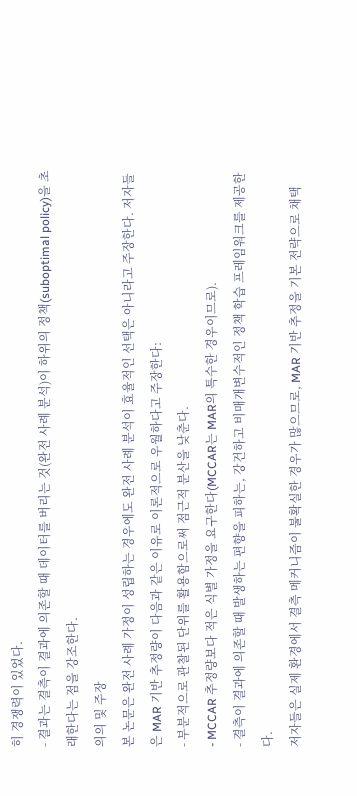히 경쟁력이 있었다.
- 결과는 결측이 결과에 의존할 때 데이터를 버리는 것(완전 사례 분석)이 하위의 정책(suboptimal policy)을 초래한다는 점을 강조한다.
의의 및 주장
본 논문은 완전 사례 가정이 성립하는 경우에도 완전 사례 분석이 효율적인 선택은 아니라고 주장한다. 저자들은 MAR 기반 추정량이 다음과 같은 이유로 이론적으로 우월하다고 주장한다:
- 부분적으로 관찰된 단위를 활용함으로써 점근적 분산을 낮춘다.
- MCCAR 추정량보다 적은 식별 가정을 요구한다(MCCAR는 MAR의 특수한 경우이므로).
- 결측이 결과에 의존할 때 발생하는 편향을 피하는, 강건하고 비매개변수적인 정책 학습 프레임워크를 제공한다.
저자들은 실제 환경에서 결측 메커니즘이 불확실한 경우가 많으므로, MAR 기반 추정을 기본 전략으로 채택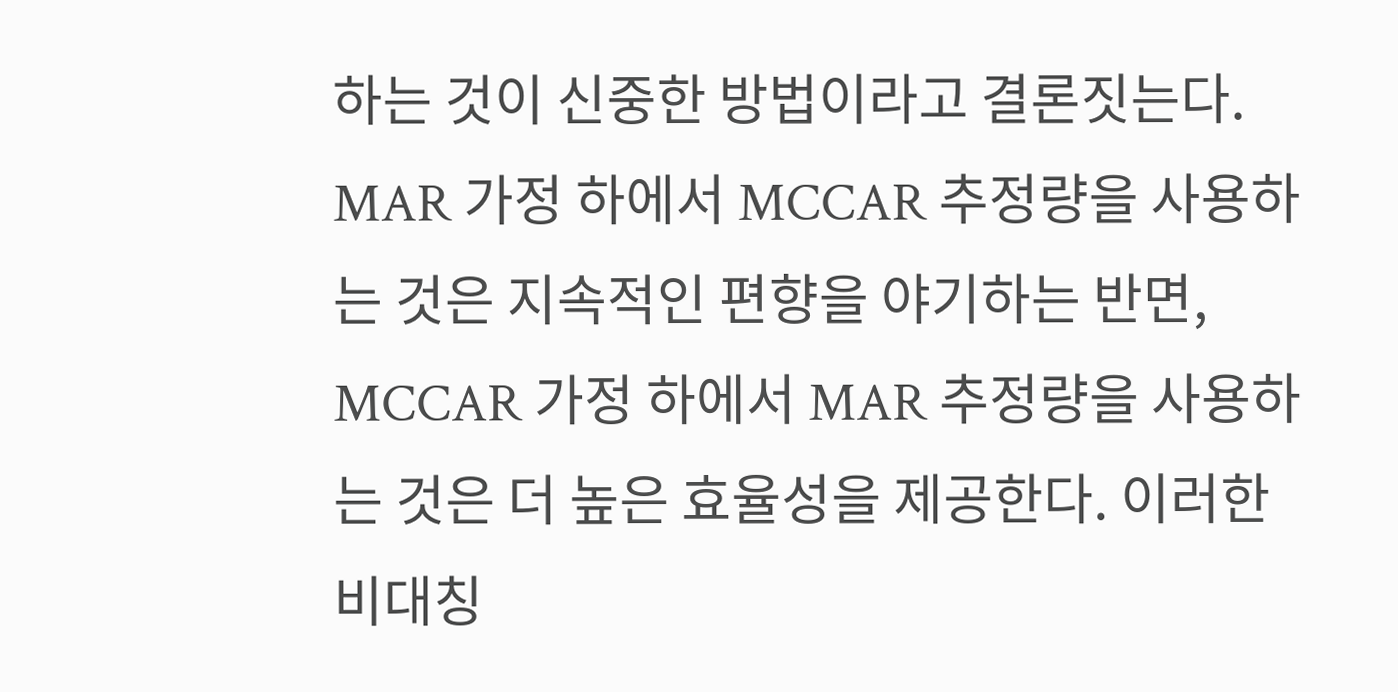하는 것이 신중한 방법이라고 결론짓는다. MAR 가정 하에서 MCCAR 추정량을 사용하는 것은 지속적인 편향을 야기하는 반면, MCCAR 가정 하에서 MAR 추정량을 사용하는 것은 더 높은 효율성을 제공한다. 이러한 비대칭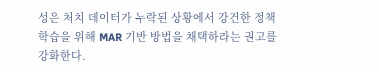성은 처치 데이터가 누락된 상황에서 강건한 정책 학습을 위해 MAR 기반 방법을 채택하라는 권고를 강화한다.